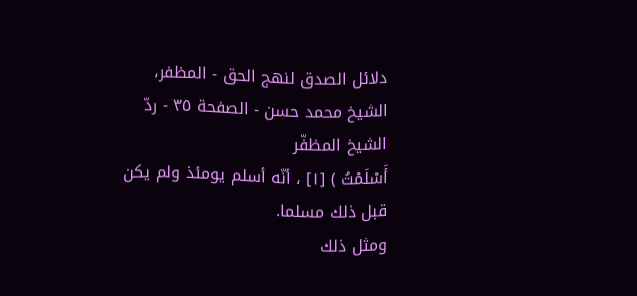دلائل الصدق لنهج الحق - المظفر، الشيخ محمد حسن - الصفحة ٣٥ - ردّ الشيخ المظفّر
أَسْلَمْتُ ) [١] ، أنّه أسلم يومئذ ولم يكن قبل ذلك مسلما.
ومثل ذلك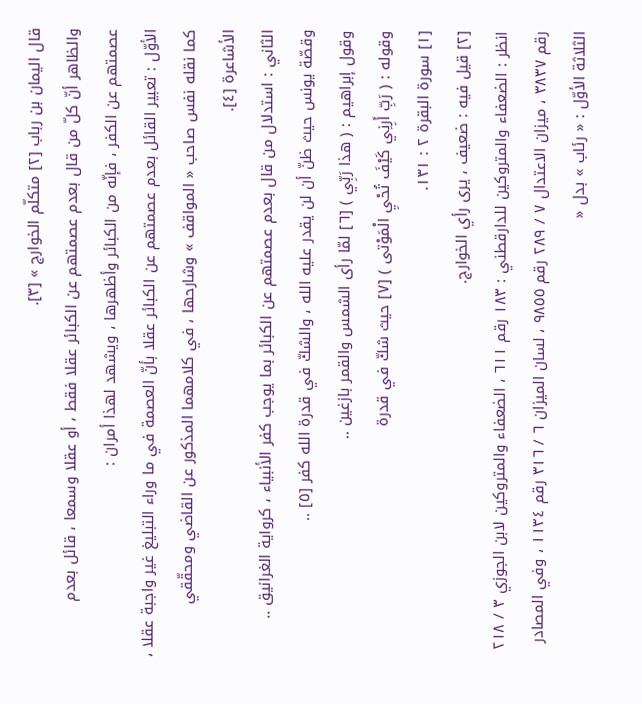قال اليمان بن رباب [٢] متكلّم الخوارج » [٣].
والظاهر أنّ كلّ من قال بعدم عصمتهم عن الكبائر عقلا فقط ، أو عقلا وسمعا ، قائل بعدم عصمتهم عن الكفر ، فإنّه من الكبائر وأظهرها ، ويشهد لهذا أمران :
الأوّل : تعبير القائل بعدم عصمتهم عن الكبائر عقلا بأنّ العصمة في ما وراء التبليغ غير واجبة عقلا ، كما نقله نفس صاحب « المواقف » وشارحها ، في كلامهما المذكور عن القاضي ومحقّقي الأشاعرة [٤].
الثاني : استدلال من قال بعدم عصمتهم عن الكبائر بما يوجب كفر الأنبياء ، كرواية الغرانيق ..
وقصّة يونس حيث ظنّ أن لن يقدر عليه الله ، والشكّ في قدرة الله كفر [٥] ..
وقول إبراهيم : ( هذا رَبِّي ) [٦] لمّا رأى الشمس والقمر بازغين ..
وقوله : ( رَبِّ أَرِنِي كَيْفَ تُحْيِ الْمَوْتى ) [٧] حيث شكّ في قدرة
[١] سورة البقرة ٢ : ١٣١.
[٢] قيل فيه : ضعيف ، يرى رأي الخوارج.
انظر : الضعفاء والمتروكين للدارقطني : ١٨٣ رقم ٦١١ ، الضعفاء والمتروكين لابن الجوزي ٣ / ٢١٨ رقم ٣٨٣٧ ، ميزان الاعتدال ٧ / ٢٨٩ رقم ٩٨٥٥ ، لسان الميزان ٦ / ٣١٦ رقم ١١٣٤ ، وفي المصادر الثلاثة الأوّل : « رئاب » بدل «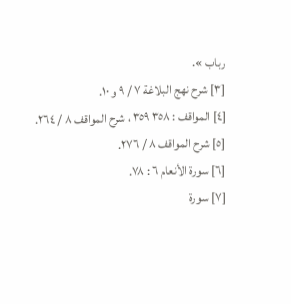رباب ».
[٣] شرح نهج البلاغة ٧ / ٩ و ١٠.
[٤] المواقف : ٣٥٨ ٣٥٩ ، شرح المواقف ٨ / ٢٦٤.
[٥] شرح المواقف ٨ / ٢٧٦.
[٦] سورة الأنعام ٦ : ٧٨.
[٧] سورة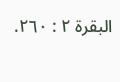البقرة ٢ : ٢٦٠.